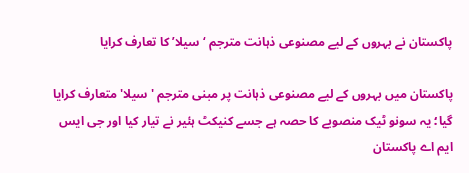پاکستان نے بہروں کے لیے مصنوعی ذہانت مترجم ‘سیلا’ کا تعارف کرایا

پاکستان میں بہروں کے لیے مصنوعی ذہانت پر مبنی مترجم 'سیلا' متعارف کرایا گیا؛ یہ سونو ٹیک منصوبے کا حصہ ہے جسے کنیکٹ ہئیر نے تیار کیا اور جی ایس ایم اے پاکستان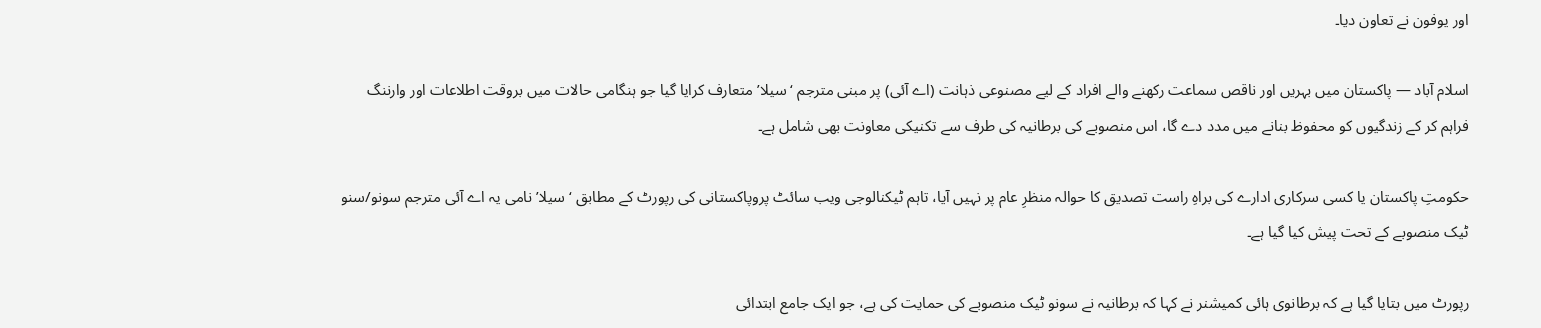اور یوفون نے تعاون دیا۔

اسلام آباد — پاکستان میں بہریں اور ناقص سماعت رکھنے والے افراد کے لیے مصنوعی ذہانت (اے آئی) پر مبنی مترجم ‘سیلا’ متعارف کرایا گیا جو ہنگامی حالات میں بروقت اطلاعات اور وارننگ فراہم کر کے زندگیوں کو محفوظ بنانے میں مدد دے گا، اس منصوبے کی برطانیہ کی طرف سے تکنیکی معاونت بھی شامل ہے۔

حکومتِ پاکستان یا کسی سرکاری ادارے کی براہِ راست تصدیق کا حوالہ منظرِ عام پر نہیں آیا، تاہم ٹیکنالوجی ویب سائٹ پروپاکستانی کی رپورٹ کے مطابق ‘سیلا’ نامی یہ اے آئی مترجم سونو/سنو ٹیک منصوبے کے تحت پیش کیا گیا ہے۔

رپورٹ میں بتایا گیا ہے کہ برطانوی ہائی کمیشنر نے کہا کہ برطانیہ نے سونو ٹیک منصوبے کی حمایت کی ہے، جو ایک جامع ابتدائی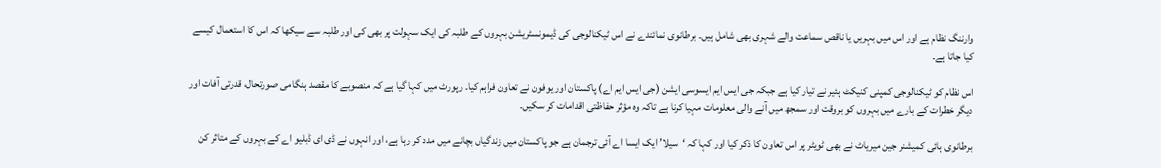وارننگ نظام ہے اور اس میں بہریں یا ناقص سماعت والے شہری بھی شامل ہیں۔ برطانوی نمائندے نے اس ٹیکنالوجی کی ڈیمونسٹریشن بہروں کے طلبہ کی ایک سہولت پر بھی کی اور طلبہ سے سیکھا کہ اس کا استعمال کیسے کیا جاتا ہے۔

اس نظام کو ٹیکنالوجی کمپنی کنیکٹ ہئیر نے تیار کیا ہے جبکہ جی ایس ایم ایسوسی ایشن (جی ایس ایم اے) پاکستان اور یوفون نے تعاون فراہم کیا۔ رپورٹ میں کہا گیا ہے کہ منصوبے کا مقصد ہنگامی صورتحال، قدرتی آفات اور دیگر خطرات کے بارے میں بہروں کو بروقت اور سمجھ میں آنے والی معلومات مہیا کرنا ہے تاکہ وہ مؤثر حفاظتی اقدامات کر سکیں۔

برطانوی ہائی کمیشنر جین میریاٹ نے بھی ٹویٹر پر اس تعاون کا ذکر کیا اور کہا کہ ‘سیلا’ ایک ایسا اے آئی ترجمان ہے جو پاکستان میں زندگیاں بچانے میں مدد کر رہا ہے، اور انہوں نے ڈی ای ڈبلیو اے کے بہروں کے متاثر کن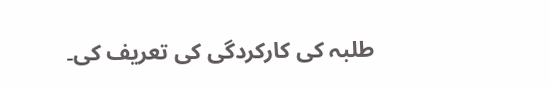طلبہ کی کارکردگی کی تعریف کی۔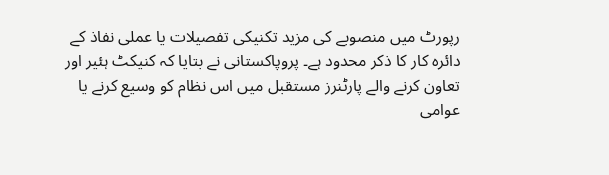رپورٹ میں منصوبے کی مزید تکنیکی تفصیلات یا عملی نفاذ کے دائرہ کار کا ذکر محدود ہے۔ پروپاکستانی نے بتایا کہ کنیکٹ ہئیر اور تعاون کرنے والے پارٹنرز مستقبل میں اس نظام کو وسیع کرنے یا عوامی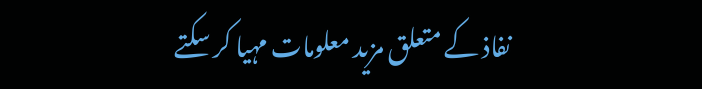نفاذ کے متعلق مزید معلومات مہیا کر سکتے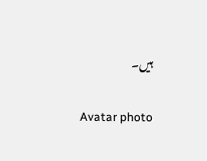ہیں۔

Avatar photo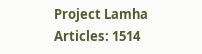Project Lamha
Articles: 1514